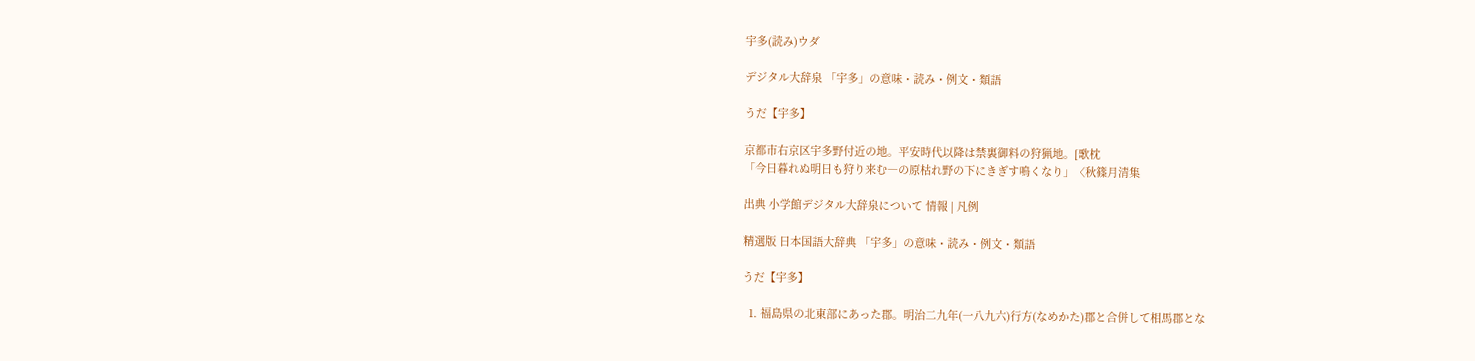宇多(読み)ウダ

デジタル大辞泉 「宇多」の意味・読み・例文・類語

うだ【宇多】

京都市右京区宇多野付近の地。平安時代以降は禁裏御料の狩猟地。[歌枕
「今日暮れぬ明日も狩り来む―の原枯れ野の下にきぎす鳴くなり」〈秋篠月清集

出典 小学館デジタル大辞泉について 情報 | 凡例

精選版 日本国語大辞典 「宇多」の意味・読み・例文・類語

うだ【宇多】

  1. 福島県の北東部にあった郡。明治二九年(一八九六)行方(なめかた)郡と合併して相馬郡とな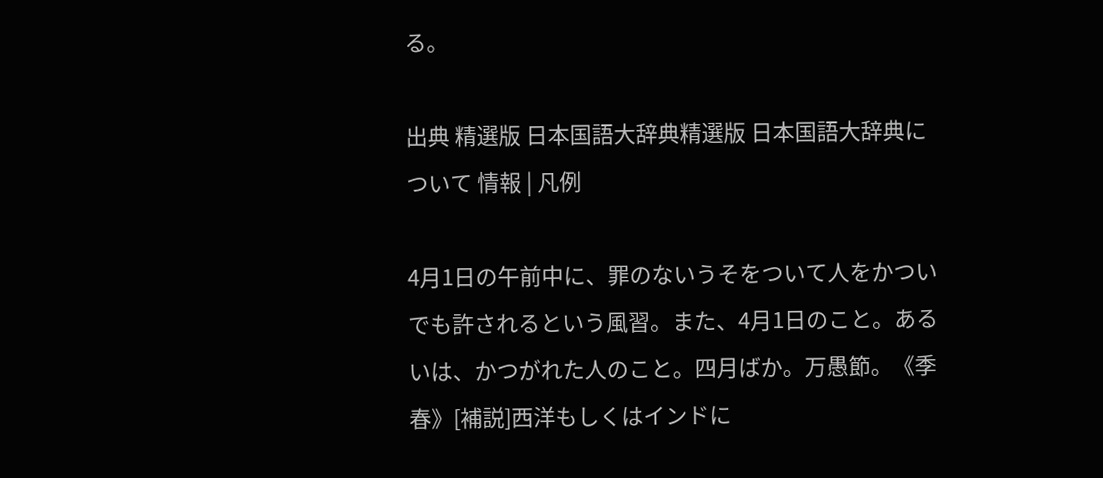る。

出典 精選版 日本国語大辞典精選版 日本国語大辞典について 情報 | 凡例

4月1日の午前中に、罪のないうそをついて人をかついでも許されるという風習。また、4月1日のこと。あるいは、かつがれた人のこと。四月ばか。万愚節。《季 春》[補説]西洋もしくはインドに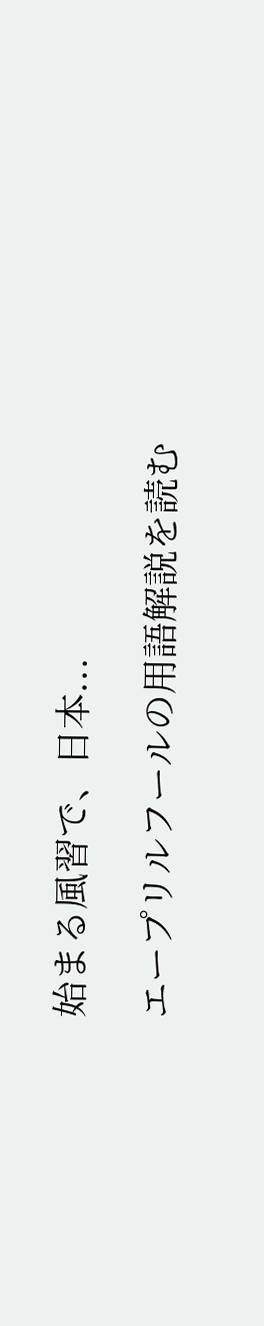始まる風習で、日本...

エープリルフールの用語解説を読む